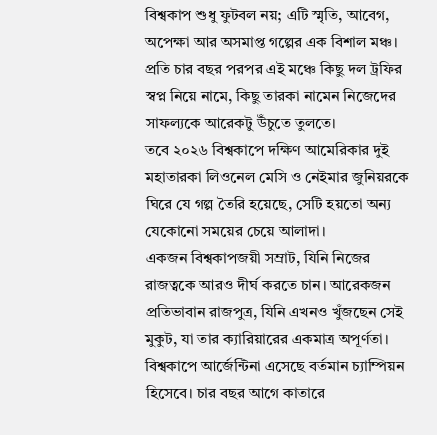বিশ্বকাপ শুধু ফুটবল নয়; এটি স্মৃতি, আবেগ, অপেক্ষা আর অসমাপ্ত গল্পের এক বিশাল মঞ্চ। প্রতি চার বছর পরপর এই মঞ্চে কিছু দল ট্রফির স্বপ্ন নিয়ে নামে, কিছু তারকা নামেন নিজেদের সাফল্যকে আরেকটু উঁচুতে তুলতে।
তবে ২০২৬ বিশ্বকাপে দক্ষিণ আমেরিকার দুই মহাতারকা লিওনেল মেসি ও নেইমার জুনিয়রকে ঘিরে যে গল্প তৈরি হয়েছে, সেটি হয়তো অন্য যেকোনো সময়ের চেয়ে আলাদা।
একজন বিশ্বকাপজয়ী সম্রাট, যিনি নিজের রাজত্বকে আরও দীর্ঘ করতে চান। আরেকজন প্রতিভাবান রাজপুত্র, যিনি এখনও খুঁজছেন সেই মুকুট, যা তার ক্যারিয়ারের একমাত্র অপূর্ণতা।
বিশ্বকাপে আর্জেন্টিনা এসেছে বর্তমান চ্যাম্পিয়ন হিসেবে। চার বছর আগে কাতারে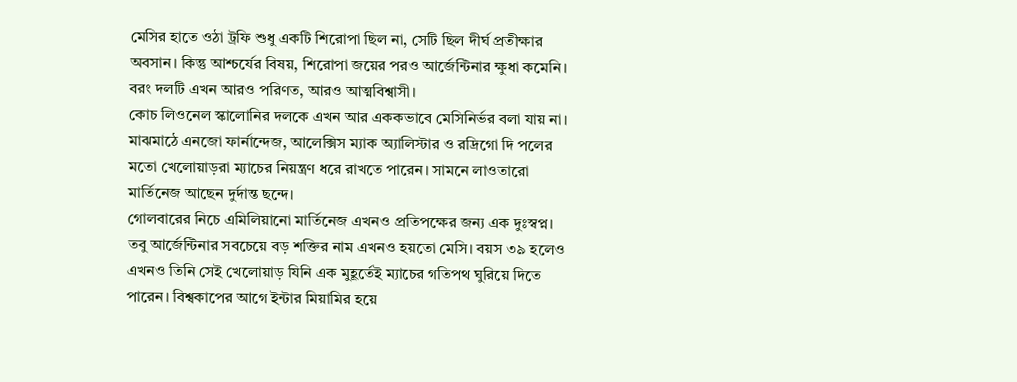মেসির হাতে ওঠা ট্রফি শুধু একটি শিরোপা ছিল না, সেটি ছিল দীর্ঘ প্রতীক্ষার অবসান। কিন্তু আশ্চর্যের বিষয়, শিরোপা জয়ের পরও আর্জেন্টিনার ক্ষুধা কমেনি। বরং দলটি এখন আরও পরিণত, আরও আত্মবিশ্বাসী।
কোচ লিওনেল স্কালোনির দলকে এখন আর এককভাবে মেসিনির্ভর বলা যায় না। মাঝমাঠে এনজো ফার্নান্দেজ, আলেক্সিস ম্যাক অ্যালিস্টার ও রদ্রিগো দি পলের মতো খেলোয়াড়রা ম্যাচের নিয়ন্ত্রণ ধরে রাখতে পারেন। সামনে লাওতারো মার্তিনেজ আছেন দুর্দান্ত ছন্দে।
গোলবারের নিচে এমিলিয়ানো মার্তিনেজ এখনও প্রতিপক্ষের জন্য এক দুঃস্বপ্ন। তবু আর্জেন্টিনার সবচেয়ে বড় শক্তির নাম এখনও হয়তো মেসি। বয়স ৩৯ হলেও এখনও তিনি সেই খেলোয়াড় যিনি এক মুহূর্তেই ম্যাচের গতিপথ ঘুরিয়ে দিতে পারেন। বিশ্বকাপের আগে ইন্টার মিয়ামির হয়ে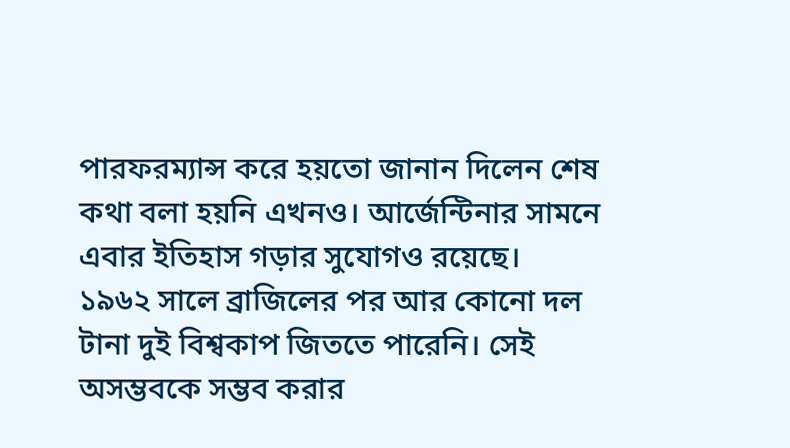পারফরম্যান্স করে হয়তো জানান দিলেন শেষ কথা বলা হয়নি এখনও। আর্জেন্টিনার সামনে এবার ইতিহাস গড়ার সুযোগও রয়েছে।
১৯৬২ সালে ব্রাজিলের পর আর কোনো দল টানা দুই বিশ্বকাপ জিততে পারেনি। সেই অসম্ভবকে সম্ভব করার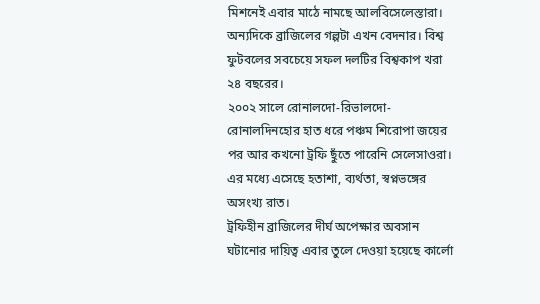মিশনেই এবার মাঠে নামছে আলবিসেলেস্তারা। অন্যদিকে ব্রাজিলের গল্পটা এখন বেদনার। বিশ্ব ফুটবলের সবচেয়ে সফল দলটির বিশ্বকাপ খরা ২৪ বছরের।
২০০২ সালে রোনালদো-রিভালদো-রোনালদিনহোর হাত ধরে পঞ্চম শিরোপা জয়ের পর আর কখনো ট্রফি ছুঁতে পারেনি সেলেসাওরা। এর মধ্যে এসেছে হতাশা, ব্যর্থতা, স্বপ্নভঙ্গের অসংখ্য রাত।
ট্রফিহীন ব্রাজিলের দীর্ঘ অপেক্ষার অবসান ঘটানোর দায়িত্ব এবার তুলে দেওয়া হয়েছে কার্লো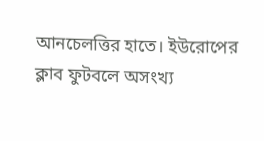আনচেলত্তির হাতে। ইউরোপের ক্লাব ফুটবলে অসংখ্য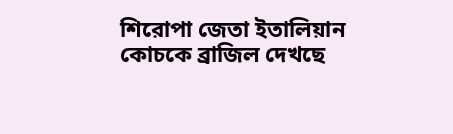শিরোপা জেতা ইতালিয়ান কোচকে ব্রাজিল দেখছে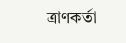ত্রাণকর্তা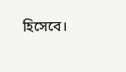হিসেবে।